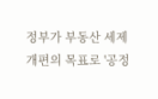정부가 부동산 세제 개편의 목표로 '공정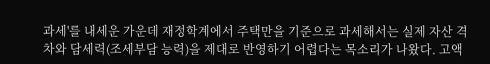과세'를 내세운 가운데 재정학계에서 주택만을 기준으로 과세해서는 실제 자산 격차와 담세력(조세부담 능력)을 제대로 반영하기 어렵다는 목소리가 나왔다. 고액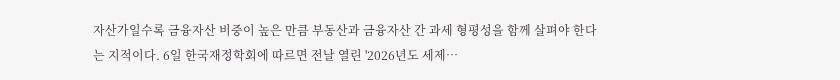자산가일수록 금융자산 비중이 높은 만큼 부동산과 금융자산 간 과세 형평성을 함께 살펴야 한다는 지적이다. 6일 한국재정학회에 따르면 전날 열린 '2026년도 세제…